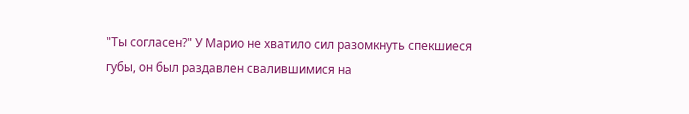"Ты согласен?" У Марио не хватило сил разомкнуть спекшиеся губы, он был раздавлен свалившимися на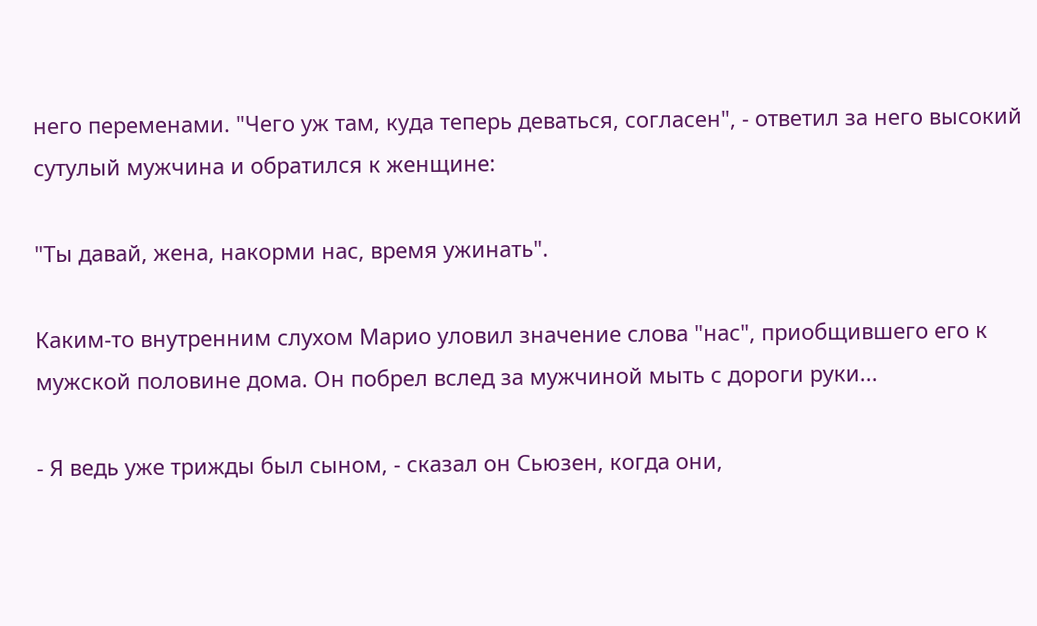него переменами. "Чего уж там, куда теперь деваться, согласен", - ответил за него высокий сутулый мужчина и обратился к женщине:

"Ты давай, жена, накорми нас, время ужинать".

Каким-то внутренним слухом Марио уловил значение слова "нас", приобщившего его к мужской половине дома. Он побрел вслед за мужчиной мыть с дороги руки...

- Я ведь уже трижды был сыном, - сказал он Сьюзен, когда они,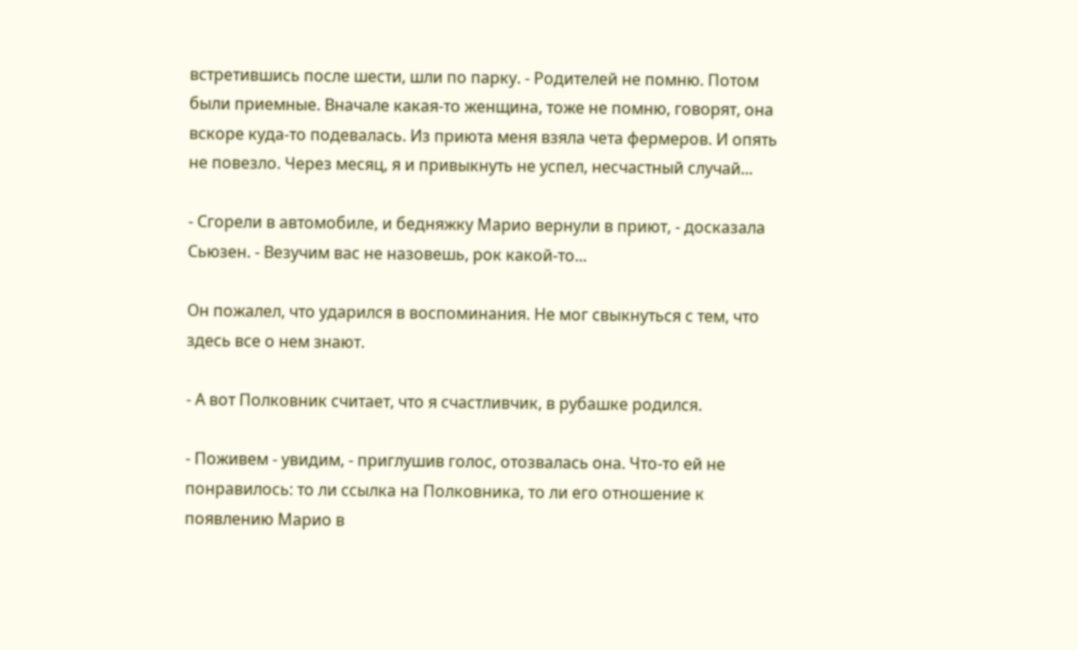встретившись после шести, шли по парку. - Родителей не помню. Потом были приемные. Вначале какая-то женщина, тоже не помню, говорят, она вскоре куда-то подевалась. Из приюта меня взяла чета фермеров. И опять не повезло. Через месяц, я и привыкнуть не успел, несчастный случай...

- Сгорели в автомобиле, и бедняжку Марио вернули в приют, - досказала Сьюзен. - Везучим вас не назовешь, рок какой-то...

Он пожалел, что ударился в воспоминания. Не мог свыкнуться с тем, что здесь все о нем знают.

- А вот Полковник считает, что я счастливчик, в рубашке родился.

- Поживем - увидим, - приглушив голос, отозвалась она. Что-то ей не понравилось: то ли ссылка на Полковника, то ли его отношение к появлению Марио в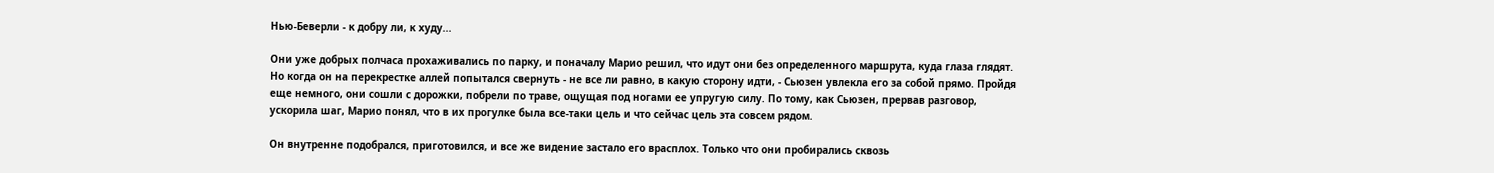Нью-Беверли - к добру ли, к худу...

Они уже добрых полчаса прохаживались по парку, и поначалу Марио решил, что идут они без определенного маршрута, куда глаза глядят. Но когда он на перекрестке аллей попытался свернуть - не все ли равно, в какую сторону идти, - Сьюзен увлекла его за собой прямо. Пройдя еще немного, они сошли с дорожки, побрели по траве, ощущая под ногами ее упругую силу. По тому, как Сьюзен, прервав разговор, ускорила шаг, Марио понял, что в их прогулке была все-таки цель и что сейчас цель эта совсем рядом.

Он внутренне подобрался, приготовился, и все же видение застало его врасплох. Только что они пробирались сквозь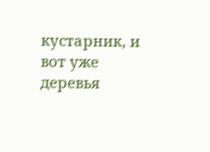кустарник, и вот уже деревья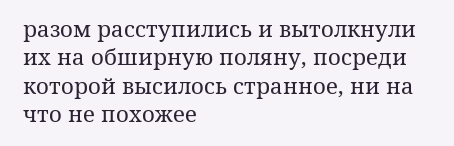разом расступились и вытолкнули их на обширную поляну, посреди которой высилось странное, ни на что не похожее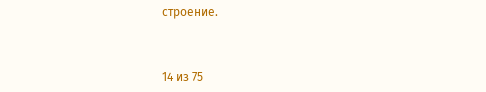строение.



14 из 75